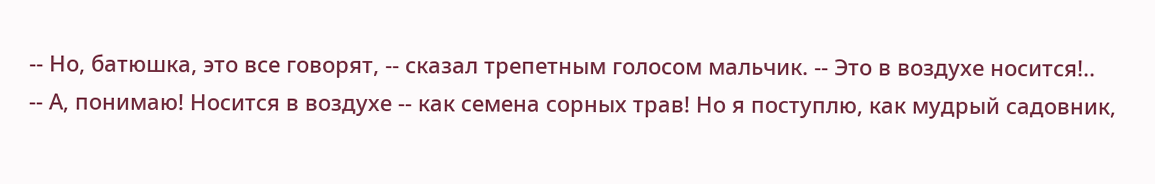-- Но, батюшка, это все говорят, -- сказал трепетным голосом мальчик. -- Это в воздухе носится!..
-- А, понимаю! Носится в воздухе -- как семена сорных трав! Но я поступлю, как мудрый садовник,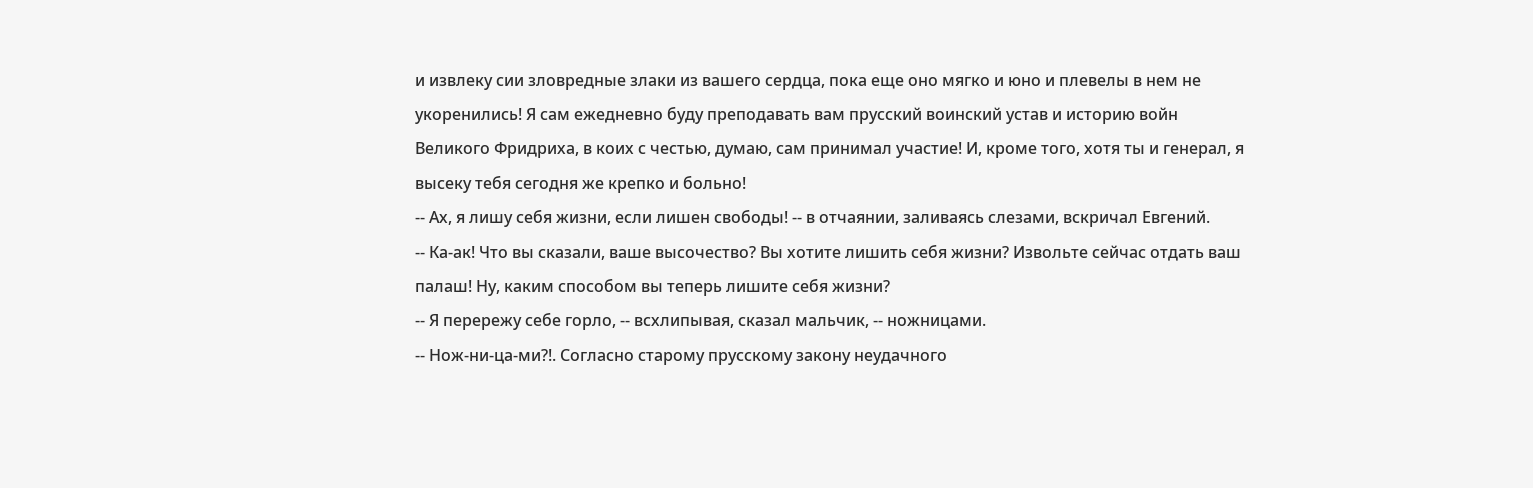и извлеку сии зловредные злаки из вашего сердца, пока еще оно мягко и юно и плевелы в нем не укоренились! Я сам ежедневно буду преподавать вам прусский воинский устав и историю войн Великого Фридриха, в коих с честью, думаю, сам принимал участие! И, кроме того, хотя ты и генерал, я высеку тебя сегодня же крепко и больно!
-- Ах, я лишу себя жизни, если лишен свободы! -- в отчаянии, заливаясь слезами, вскричал Евгений.
-- Ка-ак! Что вы сказали, ваше высочество? Вы хотите лишить себя жизни? Извольте сейчас отдать ваш палаш! Ну, каким способом вы теперь лишите себя жизни?
-- Я перережу себе горло, -- всхлипывая, сказал мальчик, -- ножницами.
-- Нож-ни-ца-ми?!. Согласно старому прусскому закону неудачного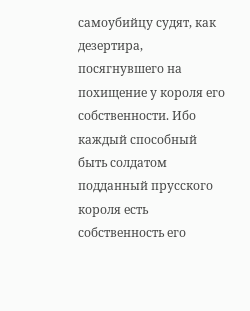самоубийцу судят, как дезертира, посягнувшего на похищение у короля его собственности. Ибо каждый способный быть солдатом подданный прусского короля есть собственность его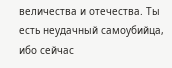величества и отечества. Ты есть неудачный самоубийца, ибо сейчас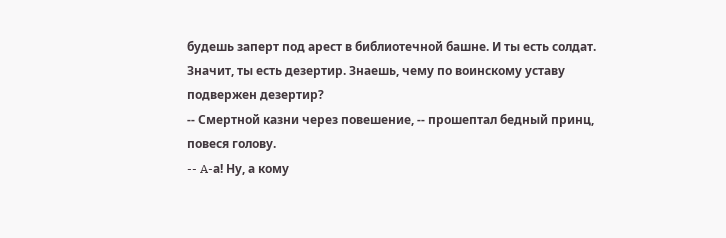будешь заперт под арест в библиотечной башне. И ты есть солдат. Значит, ты есть дезертир. Знаешь, чему по воинскому уставу подвержен дезертир?
-- Смертной казни через повешение, -- прошептал бедный принц, повеся голову.
-- A-а! Ну, а кому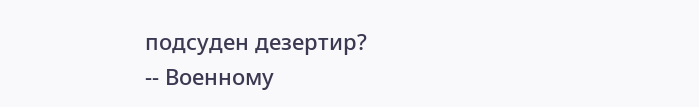подсуден дезертир?
-- Военному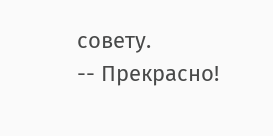совету.
-- Прекрасно!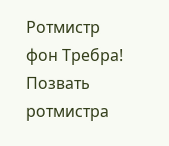Ротмистр фон Требра! Позвать ротмистра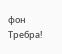фон Требра!